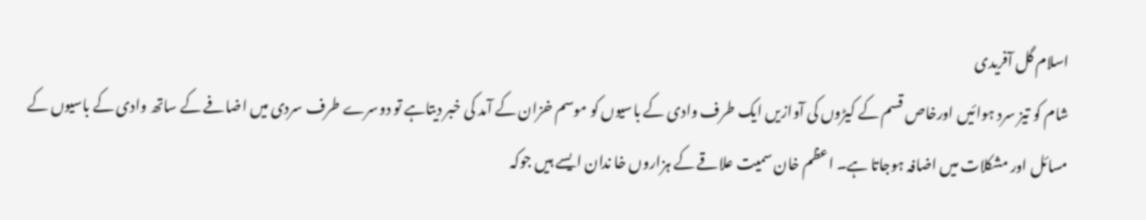اسلام گل آفریدی
شام کو تیز سرد ہوائیں اورخاص قسم کے کیڑوں کی آوازیں ایک طرف وادی کے باسیوں کو موسم خزان کے آمد کی خبر دیتاہے تو دوسرے طرف سردی میں اضافے کے ساتھ وادی کے باسیوں کے مسائل اور مشکلات میں اضافہ ہوجاتا ہے۔ اعظم خان سمیت علاقے کے ہزاروں خا ندان ایسے ہیں جوکہ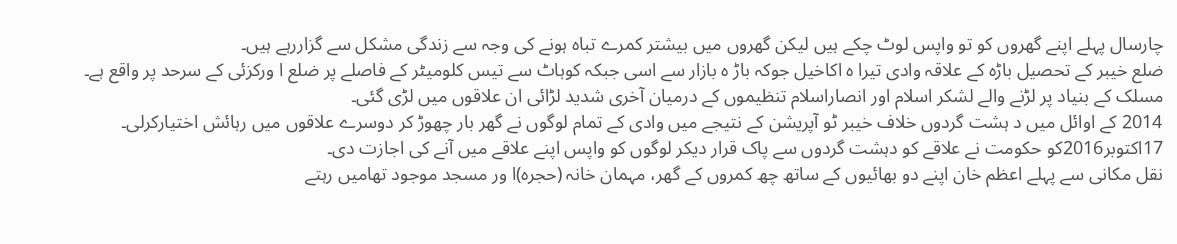چارسال پہلے اپنے گھروں کو تو واپس لوٹ چکے ہیں لیکن گھروں میں بیشتر کمرے تباہ ہونے کی وجہ سے زندگی مشکل سے گزاررہے ہیں۔
ضلع خیبر کے تحصیل باڑہ کے علاقہ وادی تیرا ہ اکاخیل جوکہ باڑ ہ بازار سے اسی جبکہ کوہاٹ سے تیس کلومیٹر کے فاصلے پر ضلع ا ورکزئی کے سرحد پر واقع ہے۔ مسلک کے بنیاد پر لڑنے والے لشکر اسلام اور انصاراسلام تنظیموں کے درمیان آخری شدید لڑائی ان علاقوں میں لڑی گئی۔
2014 کے اوائل میں د ہشت گردوں خلاف خیبر ٹو آپریشن کے نتیجے میں وادی کے تمام لوگوں نے گھر بار چھوڑ کر دوسرے علاقوں میں رہائش اختیارکرلی۔ 17اکتوبر2016کو حکومت نے علاقے کو دہشت گردوں سے پاک قرار دیکر لوگوں کو واپس اپنے علاقے میں آنے کی اجازت دی۔
نقل مکانی سے پہلے اعظم خان اپنے دو بھائیوں کے ساتھ چھ کمروں کے گھر، مہمان خانہ (حجرہ)ا ور مسجد موجود تھامیں رہتے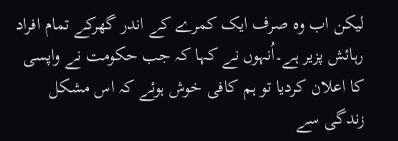لیکن اب وہ صرف ایک کمرے کے اندر گھرکے تمام افراد رہائش پزیر ہے۔اُنہوں نے کہا کہ جب حکومت نے واپسی کا اعلان کردیا تو ہم کافی خوش ہوئے کہ اس مشکل زندگی سے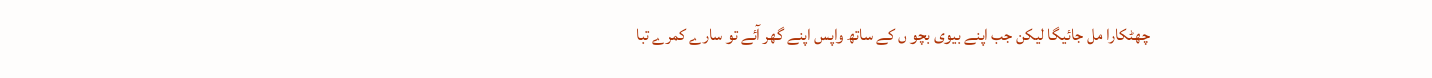چھٹکارا مل جائیگا لیکن جب اپنے بیوی بچو ں کے ساتھ واپس اپنے گھر آئے تو سارے کمرے تبا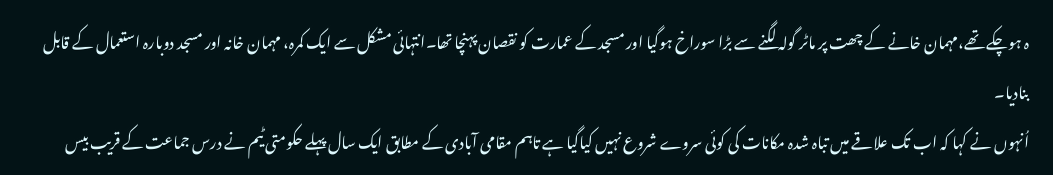ہ ہوچکے تھے،مہمان خانے کے چھت پر ماٹر گولہ لگنے سے بڑا سوراخ ہوگیا اور مسجد کے عمارت کو نقصان پہنچا تھا۔انتہائی مشکل سے ایک کمرہ، مہمان خانہ اور مسجد دوبارہ استعمال کے قابل بنادیا۔
اُنہوں نے کہا کہ اب تک علاقے میں تباہ شدہ مکانات کی کوئی سروے شروع نہیں کیاگیا ہے تاہم مقامی آبادی کے مطابق ایک سال پہلے حکومتی ٹیم نے درس جماعت کے قریب بیس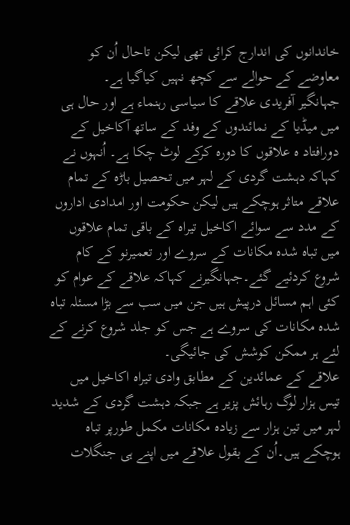خاندانوں کی اندارج کرائی تھی لیکن تاحال اُن کو معاوضے کے حوالے سے کچھ نہیں کیاگیا ہے۔
جہانگیر آفریدی علاقے کا سیاسی رہنماء ہے اور حال ہی میں میڈیا کے نمائندوں کے وفد کے ساتھ آکاخیل کے دورافتاد ہ علاقوں کا دورہ کرکے لوٹ چکا ہے۔ اُنہوں نے کہاکہ دہشت گردی کے لہر میں تحصیل باڑہ کے تمام علاقے متاثر ہوچکے ہیں لیکن حکومت اور امدادی اداروں کے مدد سے سوائے اکاخیل تیراہ کے باقی تمام علاقوں میں تباہ شدہ مکانات کے سروے اور تعمیرنو کے کام شروع کردئیے گئے۔جہانگیرنے کہاکہ علاقے کے عوام کو کئی اہم مسائل درپیش ہیں جن میں سب سے بڑا مسئلہ تباہ شدہ مکانات کی سروے ہے جس کو جلد شروع کرنے کے لئے ہر ممکن کوشش کی جائیگی۔
علاقے کے عمائدین کے مطابق وادی تیراہ اکاخیل میں تیس ہزار لوگ رہائش پزیر ہے جبکہ دہشت گردی کے شدید لہر میں تین ہزار سے زیادہ مکانات مکمل طورپر تباہ ہوچکے ہیں۔اُن کے بقول علاقے میں اپنے ہی جنگلات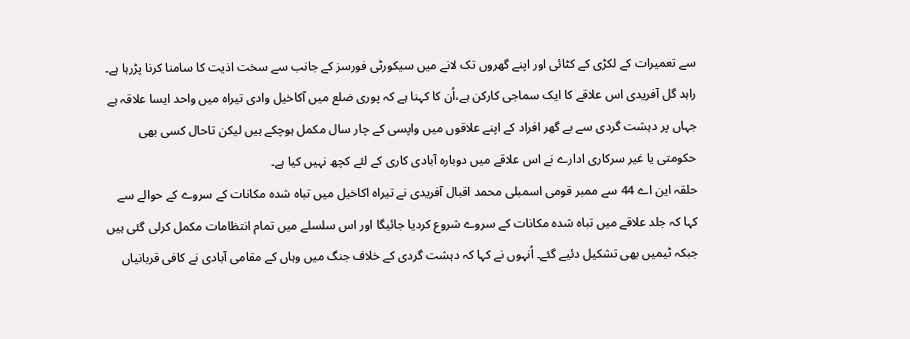سے تعمیرات کے لکڑی کے کٹائی اور اپنے گھروں تک لانے میں سیکورٹی فورسز کے جانب سے سخت اذیت کا سامنا کرنا پڑرہا ہے۔
راہد گل آفریدی اس علاقے کا ایک سماجی کارکن ہے،اُن کا کہنا ہے کہ پوری ضلع میں آکاخیل وادی تیراہ میں واحد ایسا علاقہ ہے جہاں پر دہشت گردی سے بے گھر افراد کے اپنے علاقوں میں واپسی کے چار سال مکمل ہوچکے ہیں لیکن تاحال کسی بھی حکومتی یا غیر سرکاری ادارے نے اس علاقے میں دوبارہ آبادی کاری کے لئے کچھ نہیں کیا ہے۔
حلقہ این اے 44 سے ممبر قومی اسمبلی محمد اقبال آفریدی نے تیراہ اکاخیل میں تباہ شدہ مکانات کے سروے کے حوالے سے کہا کہ جلد علاقے میں تباہ شدہ مکانات کے سروے شروع کردیا جائیگا اور اس سلسلے میں تمام انتظامات مکمل کرلی گئی ہیں جبکہ ٹیمیں بھی تشکیل دئیے گئے۔ اُنہوں نے کہا کہ دہشت گردی کے خلاف جنگ میں وہاں کے مقامی آبادی نے کافی قربانیاں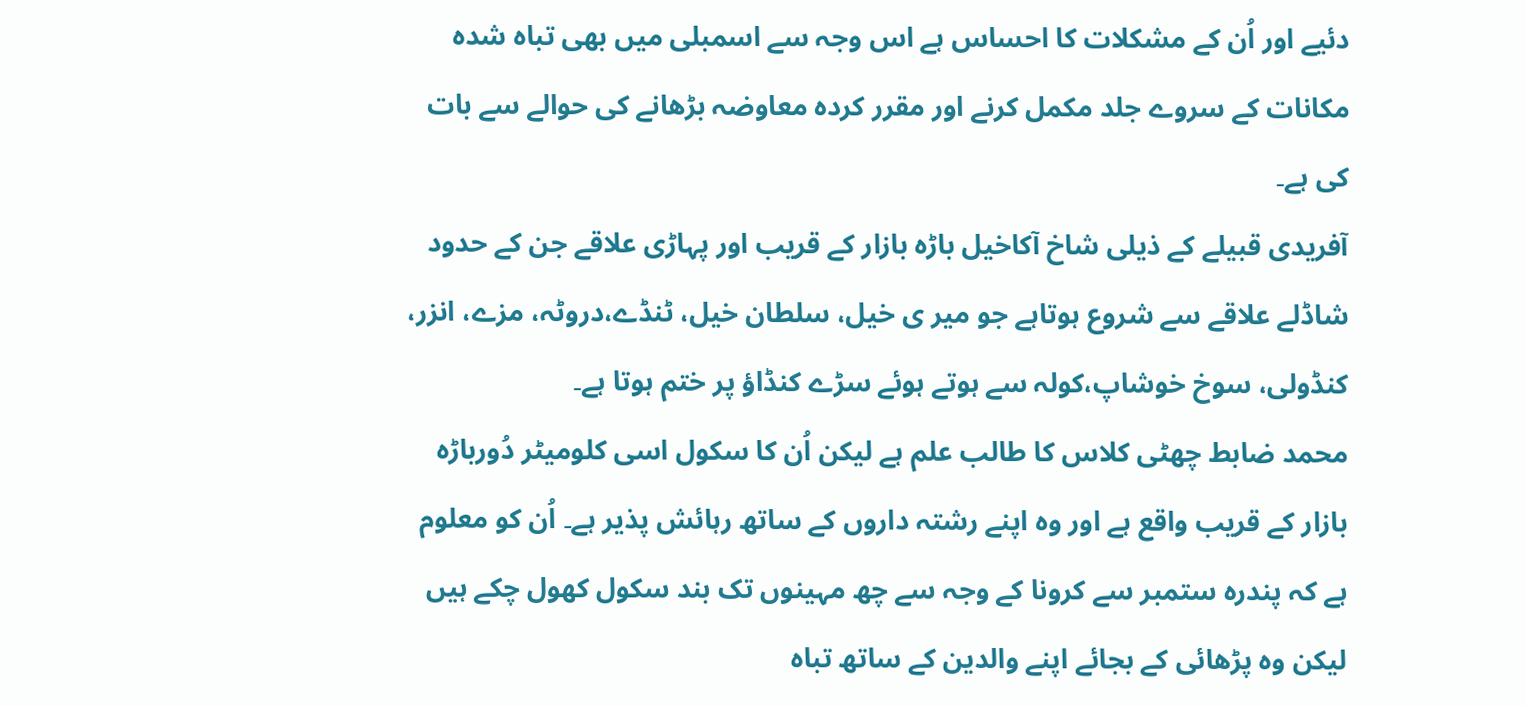دئیے اور اُن کے مشکلات کا احساس ہے اس وجہ سے اسمبلی میں بھی تباہ شدہ مکانات کے سروے جلد مکمل کرنے اور مقرر کردہ معاوضہ بڑھانے کی حوالے سے بات کی ہے۔
آفریدی قبیلے کے ذیلی شاخ آکاخیل باڑہ بازار کے قریب اور پہاڑی علاقے جن کے حدود شاڈلے علاقے سے شروع ہوتاہے جو میر ی خیل، سلطان خیل، ٹنڈے،دروٹہ، مزے، انزر، کنڈولی، سوخ خوشاپ،کولہ سے ہوتے ہوئے سڑے کنڈاؤ پر ختم ہوتا ہے۔
محمد ضابط چھٹی کلاس کا طالب علم ہے لیکن اُن کا سکول اسی کلومیٹر دُورباڑہ بازار کے قریب واقع ہے اور وہ اپنے رشتہ داروں کے ساتھ رہائش پذیر ہے۔ اُن کو معلوم ہے کہ پندرہ ستمبر سے کرونا کے وجہ سے چھ مہینوں تک بند سکول کھول چکے ہیں لیکن وہ پڑھائی کے بجائے اپنے والدین کے ساتھ تباہ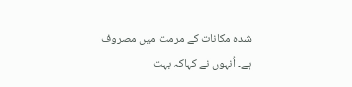شدہ مکانات کے مرمت میں مصروف ہے۔ اُنہوں نے کہاکہ بہت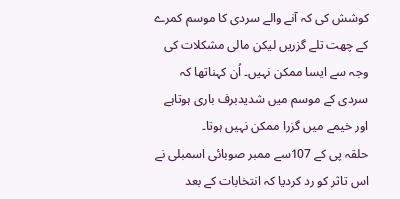کوشش کی کہ آنے والے سردی کا موسم کمرے کے چھت تلے گزریں لیکن مالی مشکلات کی وجہ سے ایسا ممکن نہیں۔ اُن کہناتھا کہ سردی کے موسم میں شدیدبرف باری ہوتاہے اور خیمے میں گزرا ممکن نہیں ہوتا۔
حلقہ پی کے 107سے ممبر صوبائی اسمبلی نے اس تاثر کو رد کردیا کہ انتخابات کے بعد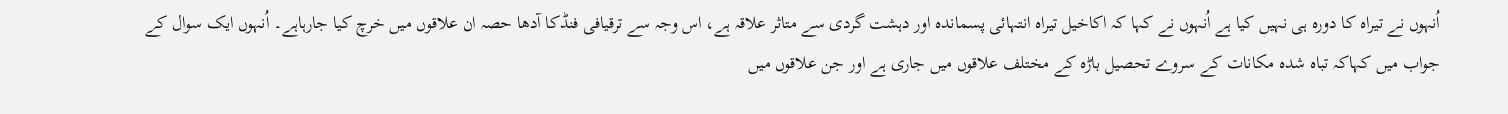اُنہوں نے تیراہ کا دورہ ہی نہیں کیا ہے اُنہوں نے کہا کہ اکاخیل تیراہ انتہائی پسماندہ اور دہشت گردی سے متاثر علاقہ ہے، اس وجہ سے ترقیافی فنڈکا آدھا حصہ ان علاقوں میں خرچ کیا جارہاہے۔ اُنہوں ایک سوال کے جواب میں کہاکہ تباہ شدہ مکانات کے سروے تحصیل باڑہ کے مختلف علاقوں میں جاری ہے اور جن علاقوں میں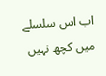اب اس سلسلے میں کچھ نہیں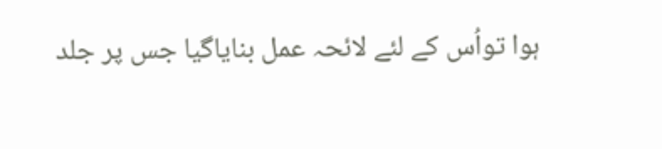ہوا تواُس کے لئے لائحہ عمل بنایاگیا جس پر جلد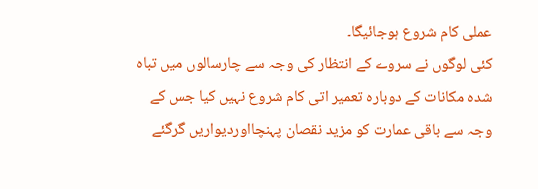عملی کام شروع ہوجائیگا۔
کئی لوگوں نے سروے کے انتظار کی وجہ سے چارسالوں میں تباہ شدہ مکانات کے دوبارہ تعمیر اتی کام شروع نہیں کیا جس کے وجہ سے باقی عمارت کو مزید نقصان پہنچااوردیواریں گرگئے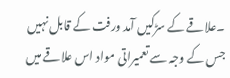۔علاقے کے سڑکیں آمد ورفت کے قابل نہیں جس کے وجہ سے تعمیراتی مواد اس علاقے میں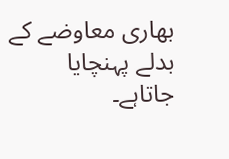بھاری معاوضے کے بدلے پہنچایا جاتاہے۔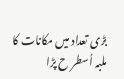بڑی تعداد میں مکانات کا ملبہ اُسطر ح پڑا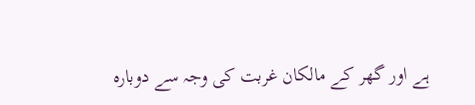ہے اور گھر کے مالکان غربت کی وجہ سے دوبارہ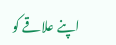اپنے علاقے کو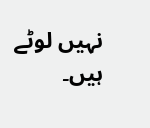نہیں لوٹے ہیں۔